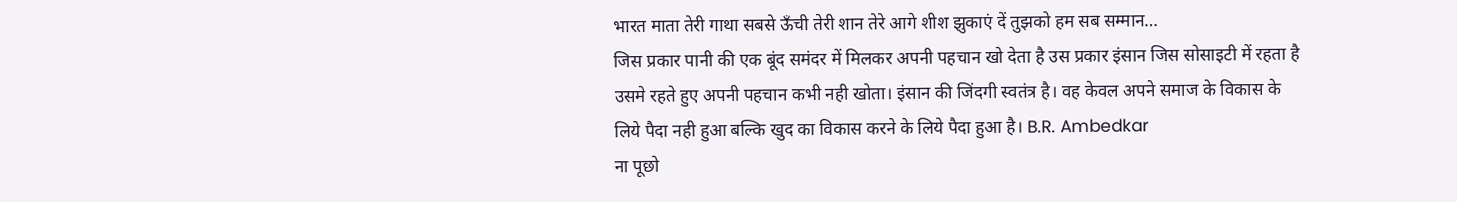भारत माता तेरी गाथा सबसे ऊँची तेरी शान तेरे आगे शीश झुकाएं दें तुझको हम सब सम्मान…
जिस प्रकार पानी की एक बूंद समंदर में मिलकर अपनी पहचान खो देता है उस प्रकार इंसान जिस सोसाइटी में रहता है उसमे रहते हुए अपनी पहचान कभी नही खोता। इंसान की जिंदगी स्वतंत्र है। वह केवल अपने समाज के विकास के लिये पैदा नही हुआ बल्कि खुद का विकास करने के लिये पैदा हुआ है। B.R. Ambedkar
ना पूछो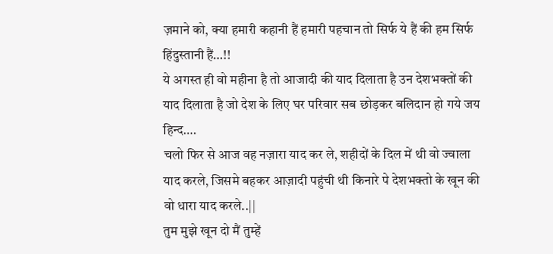ज़माने को, क्या हमारी कहानी हैं हमारी पहचान तो सिर्फ ये हैं की हम सिर्फ हिंदुस्तानी हैं…!!
ये अगस्त ही वो महीना है तो आजादी की याद दिलाता है उन देशभक्तों की याद दिलाता है जो देश के लिए घर परिवार सब छोड़कर बलिदान हो गये जय हिन्द….
चलो फिर से आज वह नज़ारा याद कर ले, शहीदों के दिल में थी वो ज्वाला याद करले, जिसमे बहकर आज़ादी पहुंची थी किनारे पे देशभक्तो के खून की वो धारा याद करले..||
तुम मुझे खून दो मैं तुम्हें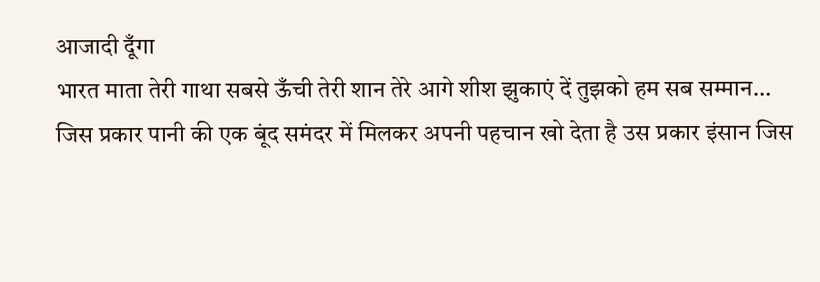आजादी दूँगा
भारत माता तेरी गाथा सबसे ऊँची तेरी शान तेरे आगे शीश झुकाएं दें तुझको हम सब सम्मान…
जिस प्रकार पानी की एक बूंद समंदर में मिलकर अपनी पहचान खो देता है उस प्रकार इंसान जिस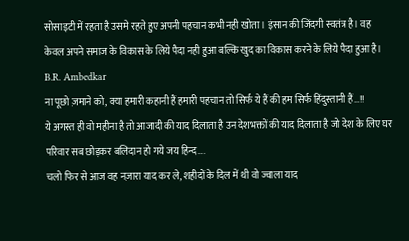सोसाइटी में रहता है उसमे रहते हुए अपनी पहचान कभी नही खोता। इंसान की जिंदगी स्वतंत्र है। वह केवल अपने समाज के विकास के लिये पैदा नही हुआ बल्कि खुद का विकास करने के लिये पैदा हुआ है। B.R. Ambedkar
ना पूछो ज़माने को, क्या हमारी कहानी हैं हमारी पहचान तो सिर्फ ये हैं की हम सिर्फ हिंदुस्तानी हैं…!!
ये अगस्त ही वो महीना है तो आजादी की याद दिलाता है उन देशभक्तों की याद दिलाता है जो देश के लिए घर परिवार सब छोड़कर बलिदान हो गये जय हिन्द….
चलो फिर से आज वह नज़ारा याद कर ले, शहीदों के दिल में थी वो ज्वाला याद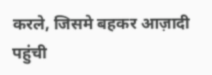करले, जिसमे बहकर आज़ादी पहुंची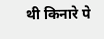थी किनारे पे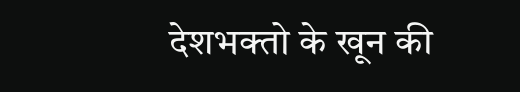देशभक्तो के खून की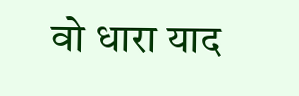वो धारा याद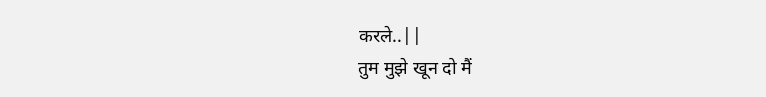करले..||
तुम मुझे खून दो मैं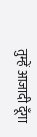तुम्हें आजादी दूँगा